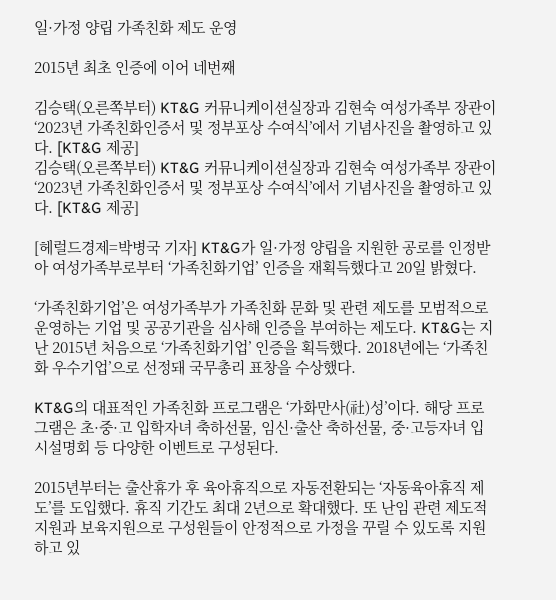일·가정 양립 가족친화 제도 운영

2015년 최초 인증에 이어 네번째

김승택(오른쪽부터) KT&G 커뮤니케이션실장과 김현숙 여성가족부 장관이 ‘2023년 가족친화인증서 및 정부포상 수여식’에서 기념사진을 촬영하고 있다. [KT&G 제공]
김승택(오른쪽부터) KT&G 커뮤니케이션실장과 김현숙 여성가족부 장관이 ‘2023년 가족친화인증서 및 정부포상 수여식’에서 기념사진을 촬영하고 있다. [KT&G 제공]

[헤럴드경제=박병국 기자] KT&G가 일·가정 양립을 지원한 공로를 인정받아 여성가족부로부터 ‘가족친화기업’ 인증을 재획득했다고 20일 밝혔다.

‘가족친화기업’은 여성가족부가 가족친화 문화 및 관련 제도를 모범적으로 운영하는 기업 및 공공기관을 심사해 인증을 부여하는 제도다. KT&G는 지난 2015년 처음으로 ‘가족친화기업’ 인증을 획득했다. 2018년에는 ‘가족친화 우수기업’으로 선정돼 국무총리 표창을 수상했다.

KT&G의 대표적인 가족친화 프로그램은 ‘가화만사(社)성’이다. 해당 프로그램은 초·중·고 입학자녀 축하선물, 임신·출산 축하선물, 중·고등자녀 입시설명회 등 다양한 이벤트로 구성된다.

2015년부터는 출산휴가 후 육아휴직으로 자동전환되는 ‘자동육아휴직 제도’를 도입했다. 휴직 기간도 최대 2년으로 확대했다. 또 난임 관련 제도적 지원과 보육지원으로 구성원들이 안정적으로 가정을 꾸릴 수 있도록 지원하고 있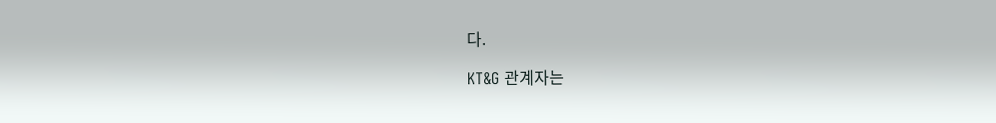다.

KT&G 관계자는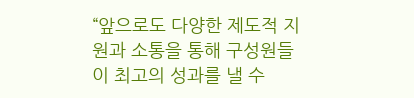“앞으로도 다양한 제도적 지원과 소통을 통해 구성원들이 최고의 성과를 낼 수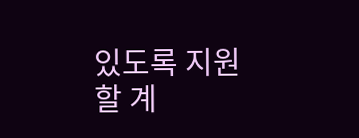있도록 지원할 계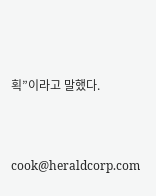획”이라고 말했다.


cook@heraldcorp.com